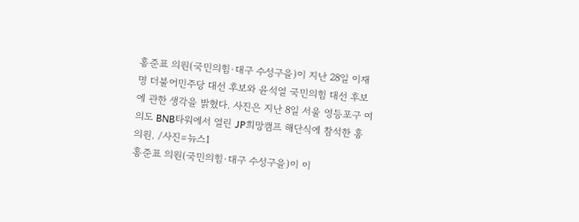홍준표 의원(국민의힘·대구 수성구을)이 지난 28일 이재명 더불어민주당 대선 후보와 윤석열 국민의힘 대선 후보에 관한 생각을 밝혔다. 사진은 지난 8일 서울 영등포구 여의도 BNB타워에서 열린 JP희망캠프 해단식에 참석한 홍 의원. /사진=뉴스1
홍준표 의원(국민의힘·대구 수성구을)이 이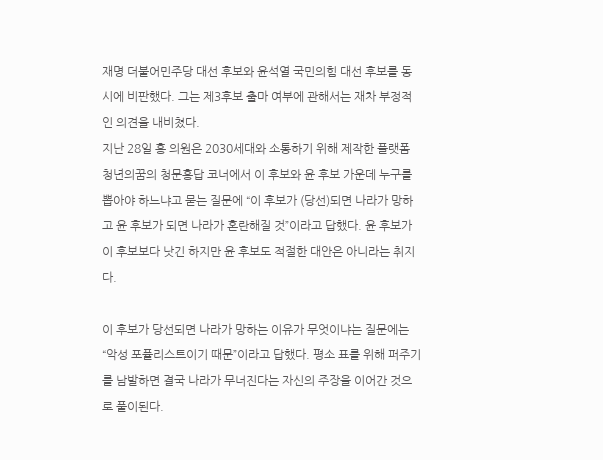재명 더불어민주당 대선 후보와 윤석열 국민의힘 대선 후보를 동시에 비판했다. 그는 제3후보 출마 여부에 관해서는 재차 부정적인 의견을 내비쳤다.
지난 28일 홍 의원은 2030세대와 소통하기 위해 제작한 플랫폼 청년의꿈의 청문홍답 코너에서 이 후보와 윤 후보 가운데 누구를 뽑아야 하느냐고 묻는 질문에 “이 후보가 (당선)되면 나라가 망하고 윤 후보가 되면 나라가 혼란해질 것”이라고 답했다. 윤 후보가 이 후보보다 낫긴 하지만 윤 후보도 적절한 대안은 아니라는 취지다.

이 후보가 당선되면 나라가 망하는 이유가 무엇이냐는 질문에는 “악성 포퓰리스트이기 때문”이라고 답했다. 평소 표를 위해 퍼주기를 남발하면 결국 나라가 무너진다는 자신의 주장을 이어간 것으로 풀이된다.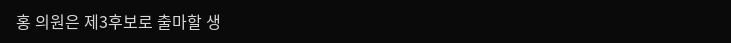홍 의원은 제3후보로 출마할 생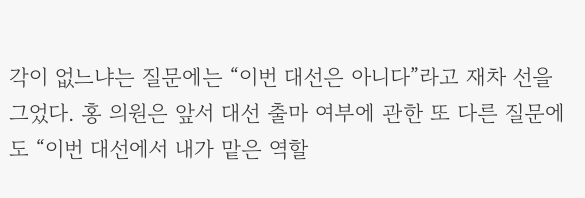각이 없느냐는 질문에는 “이번 대선은 아니다”라고 재차 선을 그었다. 홍 의원은 앞서 대선 출마 여부에 관한 또 다른 질문에도 “이번 대선에서 내가 맡은 역할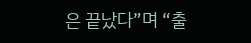은 끝났다”며 “출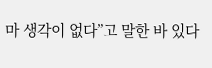마 생각이 없다”고 말한 바 있다